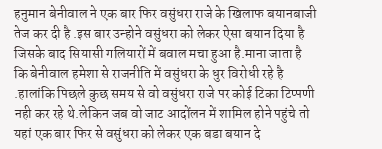हनुमान बेनीवाल ने एक बार फिर वसुंधरा राजे के खिलाफ बयानबाजी तेज कर दी है .इस बार उन्होने वसुंधरा को लेकर ऐसा बयान दिया है जिसके बाद सियासी गलियारों में बवाल मचा हुआ है.माना जाता है कि बेनीवाल हमेशा से राजनीति में वसुंधरा के धुर विरोधी रहे है .हालांकि पिछले कुछ समय से वो वसुंधरा राजे पर कोई टिका टिप्पणी नही कर रहे थे.लेकिन जब वो जाट आदोंलन में शामिल होने पहुंचे तो यहां एक बार फिर से वसुंधरा को लेकर एक बडा बयान दे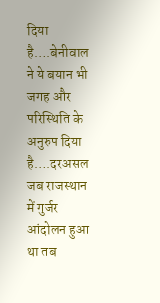दिया है….बेनीवाल ने ये बयान भी जगह और परिस्थिति के अनुरुप दिया है….दरअसल जब राजस्थान में गुर्जर आंदोलन हुआ था तब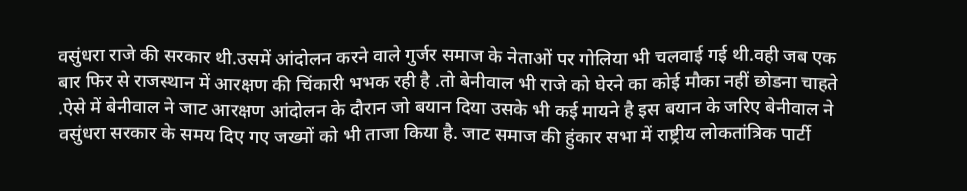वसुंधरा राजे की सरकार थी.उसमें आंदोलन करने वाले गुर्जर समाज के नेताओं पर गोलिया भी चलवाई गई थी.वही जब एक बार फिर से राजस्थान में आरक्षण की चिंकारी भभक रही है .तो बेनीवाल भी राजे को घेरने का कोई मौका नहीं छोडना चाहते .ऐसे में बेनीवाल ने जाट आरक्षण आंदोलन के दौरान जो बयान दिया उसके भी कई मायने है इस बयान के जरिए बेनीवाल ने वसुंधरा सरकार के समय दिए गए जख्मों को भी ताजा किया है. जाट समाज की हुंकार सभा में राष्ट्रीय लोकतांत्रिक पार्टी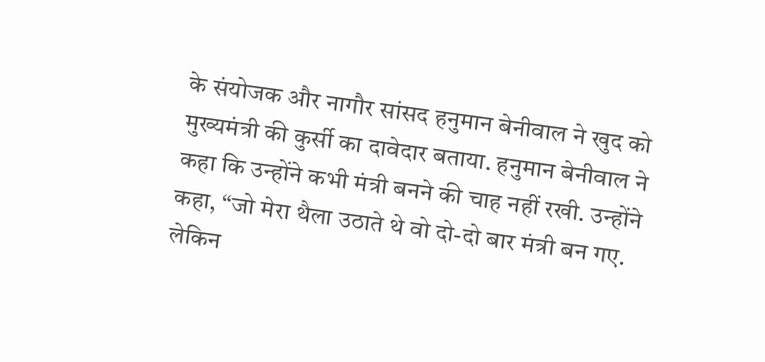के संयोजक और नागौर सांसद हनुमान बेनीवाल ने खुद को मुख्यमंत्री की कुर्सी का दावेदार बताया. हनुमान बेनीवाल ने कहा कि उन्होंने कभी मंत्री बनने की चाह नहीं रखी. उन्होंने कहा, “जो मेरा थैला उठाते थे वो दो-दो बार मंत्री बन गए. लेकिन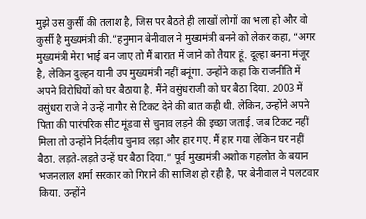मुझे उस कुर्सी की तलाश है, जिस पर बैठते ही लाखों लोगों का भला हो और वो कुर्सी है मुख्यमंत्री की.”हनुमान बेनीवाल ने मुख्यमंत्री बनने को लेकर कहा, “अगर मुख्यमंत्री मेरा भाई बन जाए तो मैं बारात में जाने को तैयार हूं. दूल्हा बनना मंजूर है, लेकिन दुल्हन यानी उप मुख्यमंत्री नहीं बनूंगा. उन्होंने कहा कि राजनीति में अपने विरोधियों को घर बैठाया है. मैंने वसुंधराजी को घर बैठा दिया. 2003 में वसुंधरा राजे ने उन्हें नागौर से टिकट देने की बात कही थी. लेकिन, उन्होंने अपने पिता की पारंपरिक सीट मूंडवा से चुनाव लड़ने की इच्छा जताई. जब टिकट नहीं मिला तो उन्होंने निर्दलीय चुनाव लड़ा और हार गए. मैं हार गया लेकिन घर नहीं बैठा. लड़ते-लड़ते उन्हें घर बैठा दिया.” पूर्व मुख्यमंत्री अशोक गहलोत के बयान भजनलाल शर्मा सरकार को गिराने की साजिश हो रही है, पर बेनीवाल ने पलटवार किया. उन्होंने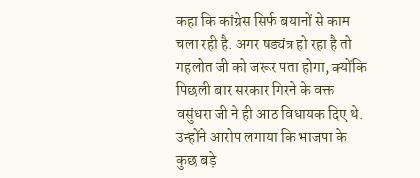कहा कि कांग्रेस सिर्फ बयानों से काम चला रही है. अगर षड्यंत्र हो रहा है तो गहलोत जी को जरूर पता होगा, क्योंकि पिछली बार सरकार गिरने के वक्त वसुंधरा जी ने ही आठ विधायक दिए थे. उन्होंने आरोप लगाया कि भाजपा के कुछ बड़े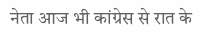नेता आज भी कांग्रेस से रात के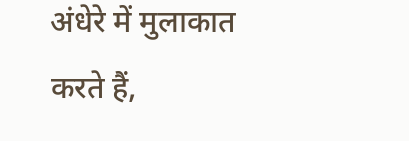अंधेरे में मुलाकात करते हैं,